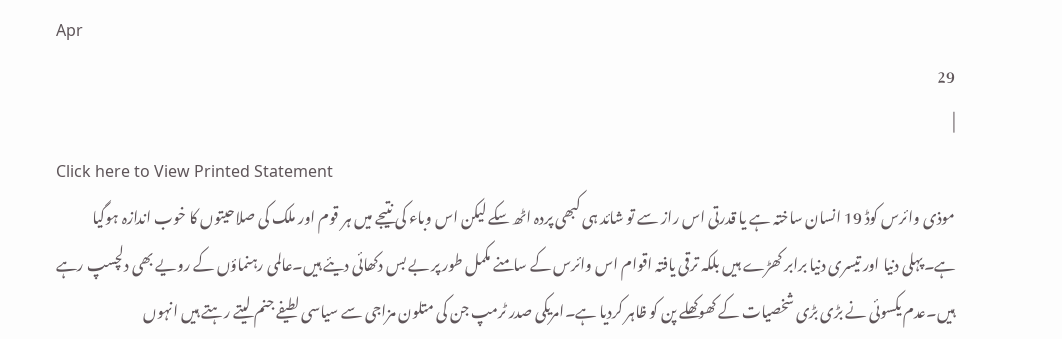Apr
29
|
Click here to View Printed Statement
موذی وائرس کوڈ 19 انسان ساختہ ہے یا قدرتی اس راز سے تو شائد ہی کبھی پردہ اٹھ سکے لیکن اس وباء کی نتیجے میں ہر قوم اور ملک کی صلاحیتوں کا خوب اندازہ ہوگیا ہے۔پہلی دنیا اور تیسری دنیا برابر کھڑے ہیں بلکہ ترقی یافتہ اقوام اس وائرس کے سامنے مکمل طور پر بے بس دکھائی دیئے ہیں۔عالمی رہنماؤں کے رویے بھی دلچسپ رہے ہیں۔عدم یکسوئی نے بڑی بڑی شخصیات کے کھوکھلے پن کو ظاہر کردیا ہے۔امریکی صدر ٹرمپ جن کی متلون مزاجی سے سیاسی لطیفے جنم لیتے رہتے ہیں انہوں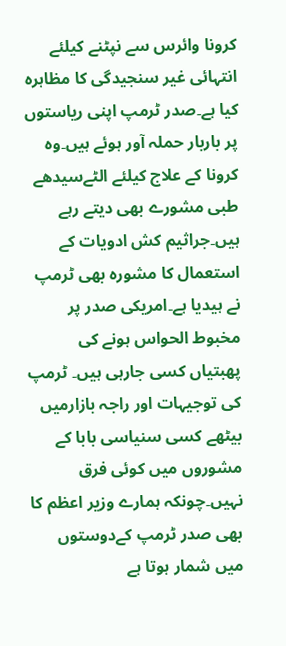کرونا وائرس سے نپٹنے کیلئے انتہائی غیر سنجیدگی کا مظاہرہ کیا ہے۔صدر ٹرمپ اپنی ریاستوں پر باربار حملہ آور ہوئے ہیں۔وہ کرونا کے علاج کیلئے الٹےسیدھے طبی مشورے بھی دیتے رہے ہیں۔جراثیم کش ادویات کے استعمال کا مشورہ بھی ٹرمپ نے ہیدیا ہے۔امریکی صدر پر مخبوط الحواس ہونے کی پھبتیاں کسی جارہی ہیں۔ ٹرمپ کی توجیہات اور راجہ بازارمیں بیٹھے کسی سنیاسی بابا کے مشوروں میں کوئی فرق نہیں۔چونکہ ہمارے وزیر اعظم کا بھی صدر ٹرمپ کےدوستوں میں شمار ہوتا ہے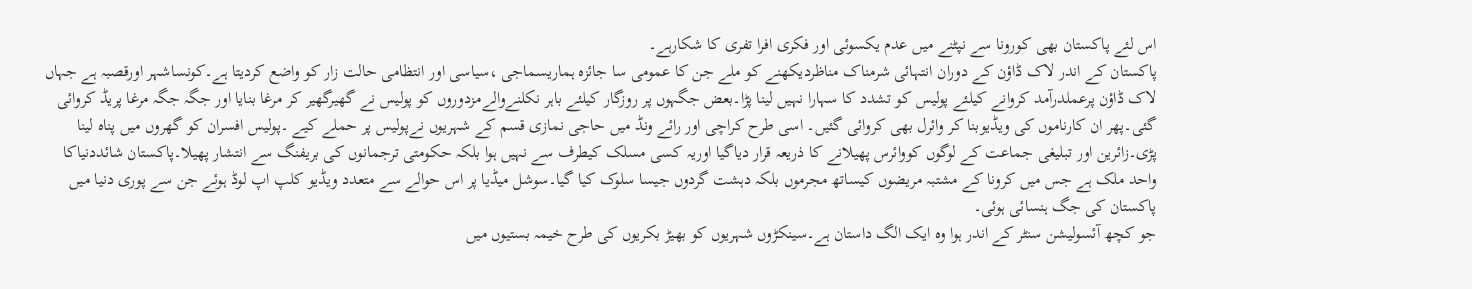اس لئے پاکستان بھی کورونا سے نپٹنے میں عدم یکسوئی اور فکری افرا تفری کا شکارہے۔
پاکستان کے اندر لاک ڈاؤن کے دوران انتہائی شرمناک مناظردیکھنے کو ملے جن کا عمومی سا جائزہ ہماریسماجی ،سیاسی اور انتظامی حالت زار کو واضع کردیتا ہے۔کونساشہر اورقصبہ ہے جہاں لاک ڈاؤن پرعملدرآمد کروانے کیلئے پولیس کو تشدد کا سہارا نہیں لینا پڑا۔بعض جگہوں پر روزگار کیلئے باہر نکلنےوالےمزدوروں کو پولیس نے گھیرگھیر کر مرغا بنایا اور جگہ جگہ مرغا پریڈ کروائی گئی۔پھر ان کارناموں کی ویڈیوبنا کر وائرل بھی کروائی گئیں۔ اسی طرح کراچی اور رائے ونڈ میں حاجی نمازی قسم کے شہریوں نےپولیس پر حملے کیے ۔پولیس افسران کو گھروں میں پناہ لینا پڑی۔زائرین اور تبلیغی جماعت کے لوگوں کووائرس پھیلانے کا ذریعہ قرار دیاگیا اوریہ کسی مسلک کیطرف سے نہیں ہوا بلکہ حکومتی ترجمانوں کی بریفنگ سے انتشار پھیلا۔پاکستان شائددنیاکا واحد ملک ہے جس میں کرونا کے مشتبہ مریضوں کیساتھ مجرموں بلکہ دہشت گردوں جیسا سلوک کیا گیا۔سوشل میڈیا پر اس حوالے سے متعدد ویڈیو کلپ اپ لوڈ ہوئے جن سے پوری دنیا میں پاکستان کی جگ ہنسائی ہوئی۔
جو کچھ آئسولیشن سنٹر کے اندر ہوا وہ ایک الگ داستان ہے۔سینکڑوں شہریوں کو بھیڑ بکریوں کی طرح خیمہ بستیوں میں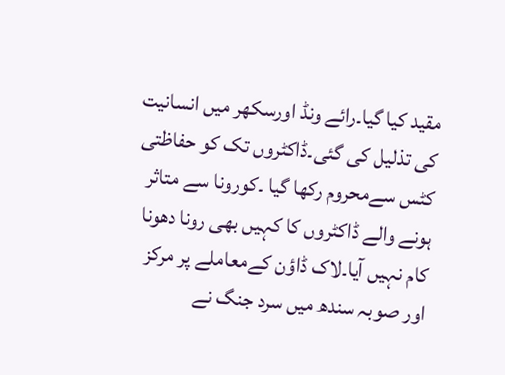مقید کیا گیا۔رائے ونڈ اورسکھر میں انسانیت کی تذلیل کی گئی۔ڈاکٹروں تک کو حفاظتی کٹس سےمحروم رکھا گیا ۔کورونا سے متاثر ہونے والے ڈاکٹروں کا کہیں بھی رونا دھونا کام نہیں آیا۔لاک ڈاؤن کےمعاملے پر مرکز اور صوبہ سندھ میں سرد جنگ نے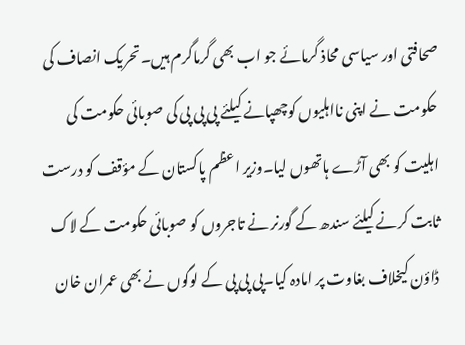صحافتی اور سیاسی محاذ گرمائے جو اب بھی گرماگرم ہیں۔تحریک انصاف کی حکومت نے اپنی نااہلیوں کوچھپانے کیلئے پی پی پی کی صوبائی حکومت کی اہلیت کو بھی آڑے ہاتھوں لیا۔وزیر اعظم پاکستان کے مؤقف کو درست ثابت کرنے کیلئے سندھ کے گورنر نے تاجروں کو صوبائی حکومت کے لاک ڈاؤن کیخلاف بغاوت پر امادہ کیا۔پی پی پی کے لوگوں نے بھی عمران خان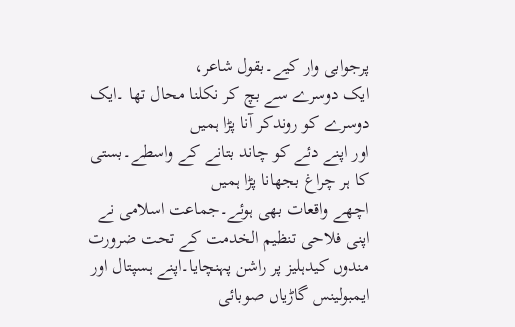پرجوابی وار کیے۔بقول شاعر،
ایک دوسرے سے بچ کر نکلنا محال تھا ۔ایک دوسرے کو روندکر آنا پڑا ہمیں
اور اپنے دئے کو چاند بتانے کے واسطے۔بستی کا ہر چراغ بجھانا پڑا ہمیں
اچھے واقعات بھی ہوئے۔جماعت اسلامی نے اپنی فلاحی تنظیم الخدمت کے تحت ضرورت مندوں کیدہلیز پر راشن پہنچایا۔اپنے ہسپتال اور ایمبولینس گاڑیاں صوبائی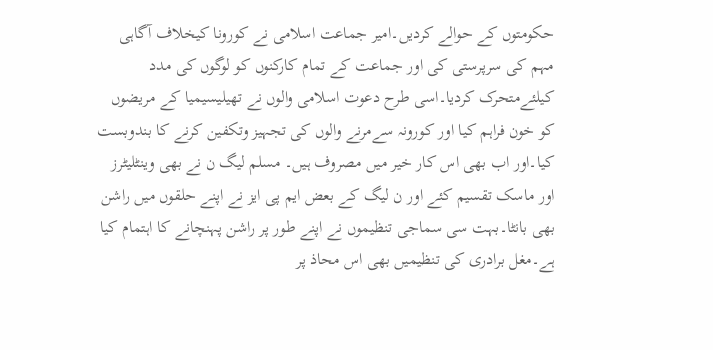حکومتوں کے حوالے کردیں۔امیر جماعت اسلامی نے کورونا کیخلاف آگاہی مہم کی سرپرستی کی اور جماعت کے تمام کارکنوں کو لوگوں کی مدد کیلئےمتحرک کردیا۔اسی طرح دعوت اسلامی والوں نے تھیلیسیمیا کے مریضوں کو خون فراہم کیا اور کورونہ سےمرنے والوں کی تجہیز وتکفین کرنے کا بندوبست کیا۔اور اب بھی اس کار خیر میں مصروف ہیں۔ مسلم لیگ ن نے بھی وینٹلیٹرز اور ماسک تقسیم کئے اور ن لیگ کے بعض ایم پی ایز نے اپنے حلقوں میں راشن بھی بانٹا۔بہت سی سماجی تنظیموں نے اپنے طور پر راشن پہنچانے کا اہتمام کیا ہے۔مغل برادری کی تنظیمیں بھی اس محاذ پر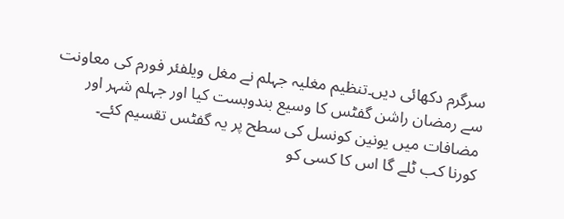سرگرم دکھائی دیں۔تنظیم مغلیہ جہلم نے مغل ویلفئر فورم کی معاونت سے رمضان راشن گفٹس کا وسیع بندوبست کیا اور جہلم شہر اور مضافات میں یونین کونسل کی سطح پر یہ گفٹس تقسیم کئے۔
کورنا کب ٹلے گا اس کا کسی کو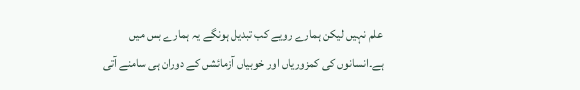علم نہیں لیکن ہمارے رویے کب تبدیل ہونگے یہ ہمارے بس میں ہے۔انسانوں کی کمزوریاں اور خوبیاں آزمائشں کے دوران ہی سامنے آتی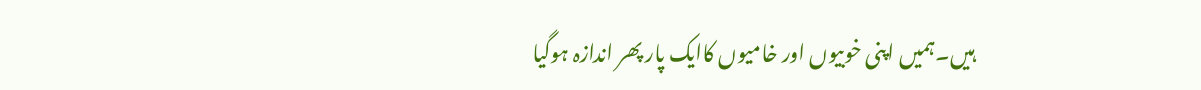ہیں۔ہمیں اپنی خوبیوں اور خامیوں کاایک پار پھر اندازہ ہوگیا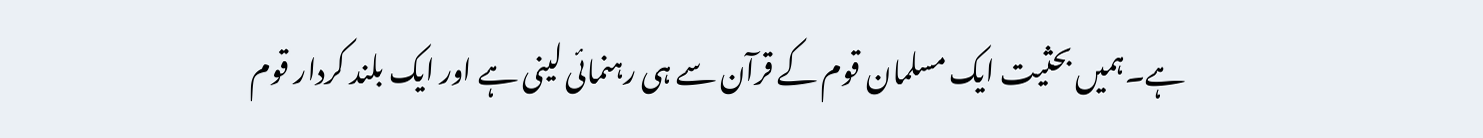ہے۔ہمیں بحثیت ایک مسلمان قوم کے قرآن سے ہی رہنمائی لینی ہے اور ایک بلند کردار قوم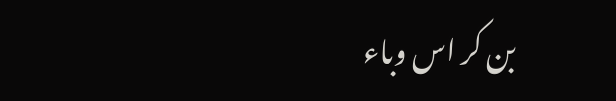بن کر اس وباء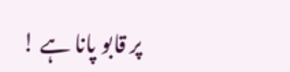پر قابو پانا ہے !